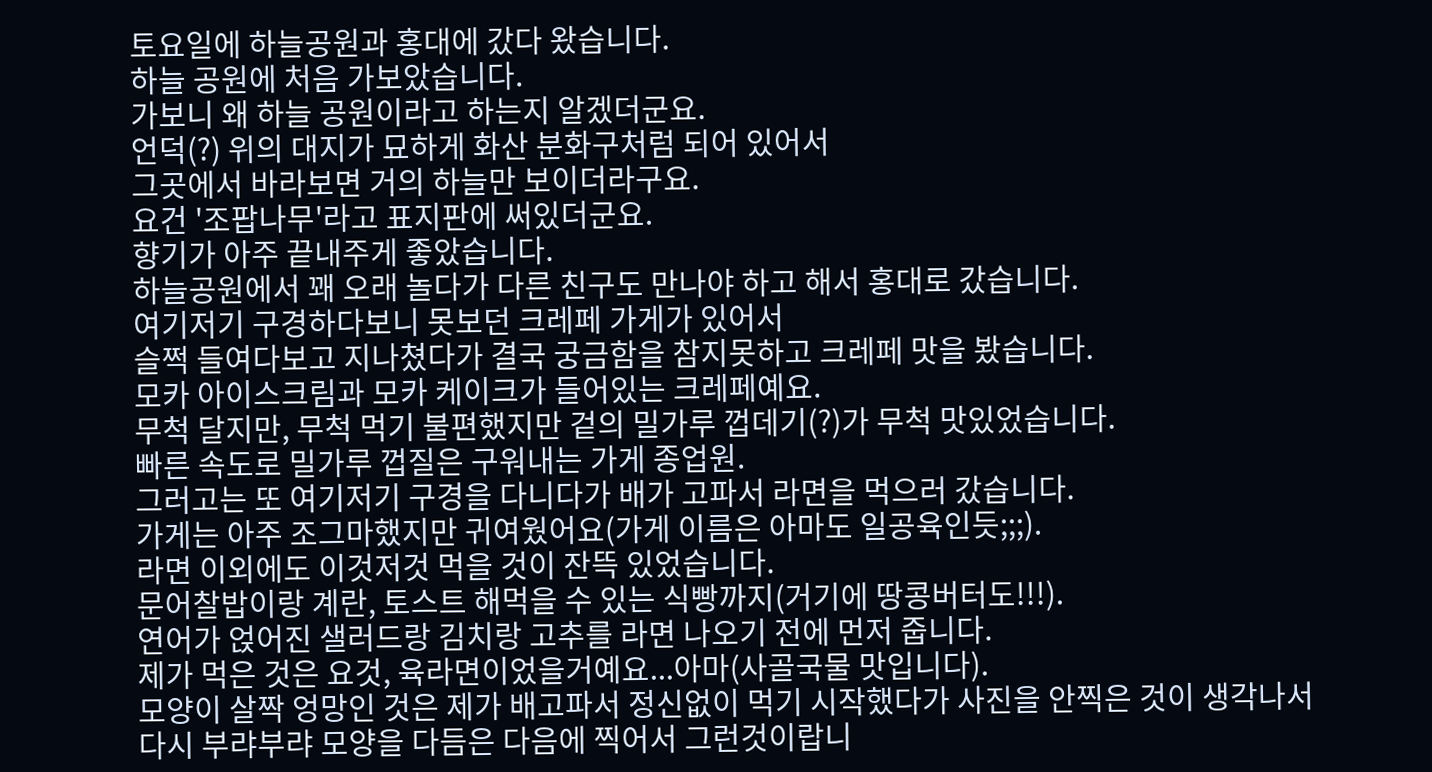토요일에 하늘공원과 홍대에 갔다 왔습니다.
하늘 공원에 처음 가보았습니다.
가보니 왜 하늘 공원이라고 하는지 알겠더군요.
언덕(?) 위의 대지가 묘하게 화산 분화구처럼 되어 있어서
그곳에서 바라보면 거의 하늘만 보이더라구요.
요건 '조팝나무'라고 표지판에 써있더군요.
향기가 아주 끝내주게 좋았습니다.
하늘공원에서 꽤 오래 놀다가 다른 친구도 만나야 하고 해서 홍대로 갔습니다.
여기저기 구경하다보니 못보던 크레페 가게가 있어서
슬쩍 들여다보고 지나쳤다가 결국 궁금함을 참지못하고 크레페 맛을 봤습니다.
모카 아이스크림과 모카 케이크가 들어있는 크레페예요.
무척 달지만, 무척 먹기 불편했지만 겉의 밀가루 껍데기(?)가 무척 맛있었습니다.
빠른 속도로 밀가루 껍질은 구워내는 가게 종업원.
그러고는 또 여기저기 구경을 다니다가 배가 고파서 라면을 먹으러 갔습니다.
가게는 아주 조그마했지만 귀여웠어요(가게 이름은 아마도 일공육인듯;;;).
라면 이외에도 이것저것 먹을 것이 잔뜩 있었습니다.
문어찰밥이랑 계란, 토스트 해먹을 수 있는 식빵까지(거기에 땅콩버터도!!!).
연어가 얹어진 샐러드랑 김치랑 고추를 라면 나오기 전에 먼저 줍니다.
제가 먹은 것은 요것, 육라면이었을거예요...아마(사골국물 맛입니다).
모양이 살짝 엉망인 것은 제가 배고파서 정신없이 먹기 시작했다가 사진을 안찍은 것이 생각나서
다시 부랴부랴 모양을 다듬은 다음에 찍어서 그런것이랍니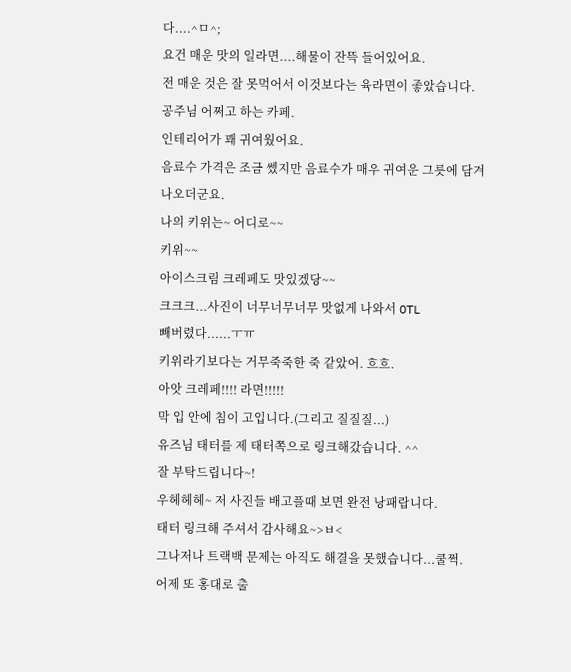다....^ㅁ^;
요건 매운 맛의 일라면....해물이 잔뜩 들어있어요.
전 매운 것은 잘 못먹어서 이것보다는 육라면이 좋았습니다.
공주님 어쩌고 하는 카페.
인테리어가 꽤 귀여웠어요.
음료수 가격은 조금 쎘지만 음료수가 매우 귀여운 그릇에 담겨 나오더군요.
나의 키위는~ 어디로~~
키위~~
아이스크림 크레페도 맛있겠당~~
크크크...사진이 너무너무너무 맛없게 나와서 OTL
빼버렸다......ㅜㅠ
키위라기보다는 거무죽죽한 죽 같았어. 흐흐.
아앗 크레페!!!! 라면!!!!!
막 입 안에 침이 고입니다.(그리고 질질질...)
유즈님 태터를 제 태터쪽으로 링크해갔습니다. ^^
잘 부탁드립니다~!
우헤헤헤~ 저 사진들 배고플때 보면 완전 낭패랍니다.
태터 링크해 주셔서 감사해요~>ㅂ<
그나저나 트랙백 문제는 아직도 해결을 못했습니다...쿨쩍.
어제 또 홍대로 출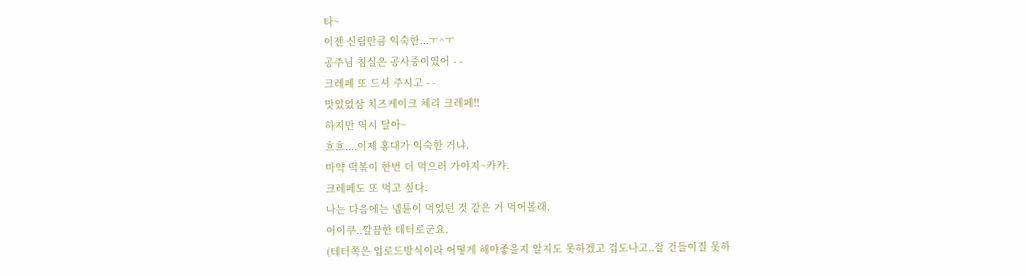타~
이젠 신림만큼 익숙한...ㅜ^ㅜ
공주님 침실은 공사중이였어 - -
크레페 또 드셔 주시고 - -
맛있었삼 치즈케이크 체리 크레페!!
하지만 역시 달아~
흐흐....이제 홍대가 익숙한 거냐.
마약 떡볶이 한번 더 먹으러 가야지~캬캬.
크레페도 또 먹고 싶다.
나는 다음에는 넵튠이 먹었던 것 같은 거 먹어볼래.
어이쿠..깔끔한 테터로군요.
(테터쪽은 업로드방식이라 어떻게 해야좋을지 알지도 못하겠고 겁도나고..잘 건들이질 못하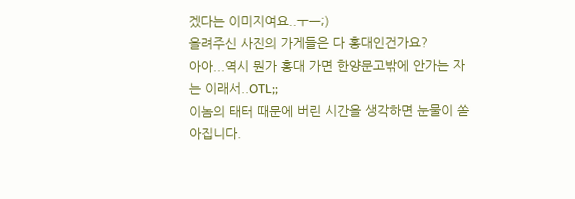겠다는 이미지여요..ㅜㅡ;)
올려주신 사진의 가게들은 다 홍대인건가요?
아아...역시 뭔가 홍대 가면 한양문고밖에 안가는 자는 이래서..OTL;;
이놈의 태터 때문에 버린 시간을 생각하면 눈물이 쏟아집니다.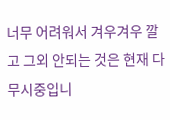너무 어려워서 겨우겨우 깔고 그외 안되는 것은 현재 다 무시중입니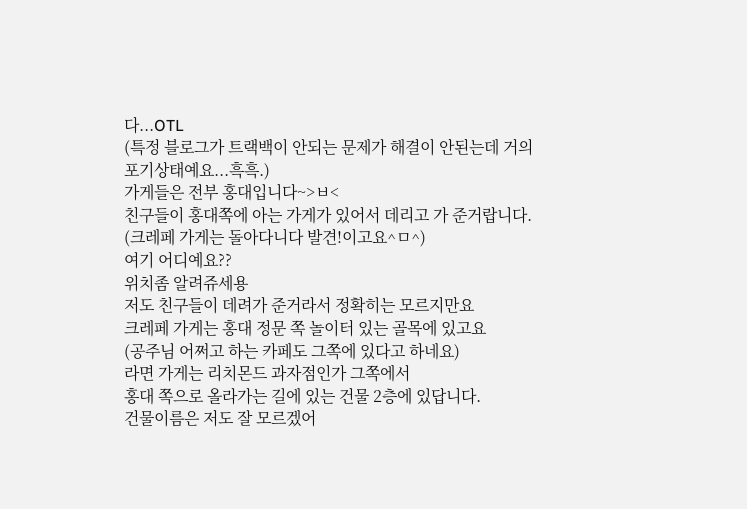다...OTL
(특정 블로그가 트랙백이 안되는 문제가 해결이 안된는데 거의 포기상태예요...흑흑.)
가게들은 전부 홍대입니다~>ㅂ<
친구들이 홍대쪽에 아는 가게가 있어서 데리고 가 준거랍니다.
(크레페 가게는 돌아다니다 발견!이고요^ㅁ^)
여기 어디예요??
위치좀 알려쥬세용
저도 친구들이 데려가 준거라서 정확히는 모르지만요
크레페 가게는 홍대 정문 쪽 놀이터 있는 골목에 있고요
(공주님 어쩌고 하는 카페도 그쪽에 있다고 하네요)
라면 가게는 리치몬드 과자점인가 그쪽에서
홍대 쪽으로 올라가는 길에 있는 건물 2층에 있답니다.
건물이름은 저도 잘 모르겠어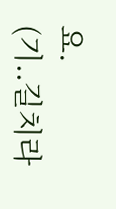요.
(기..길치라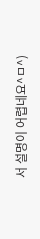서 설명이 어렵네요^ㅁ^)